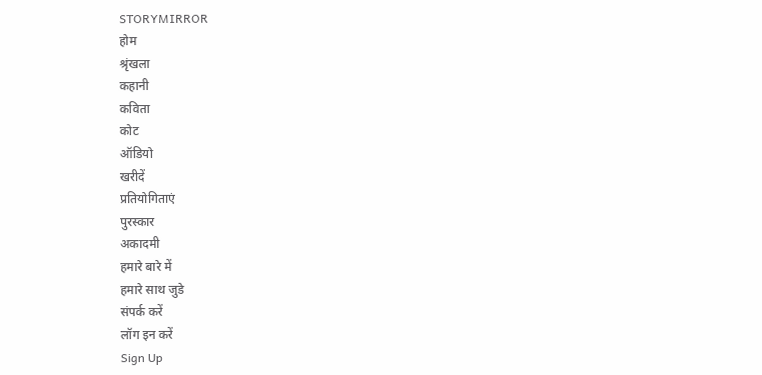STORYMIRROR
होम
श्रृंखला
कहानी
कविता
कोट
ऑडियो
खरीदें
प्रतियोगिताएं
पुरस्कार
अकादमी
हमारे बारे में
हमारे साथ जुडे
संपर्क करें
लॉग इन करें
Sign Up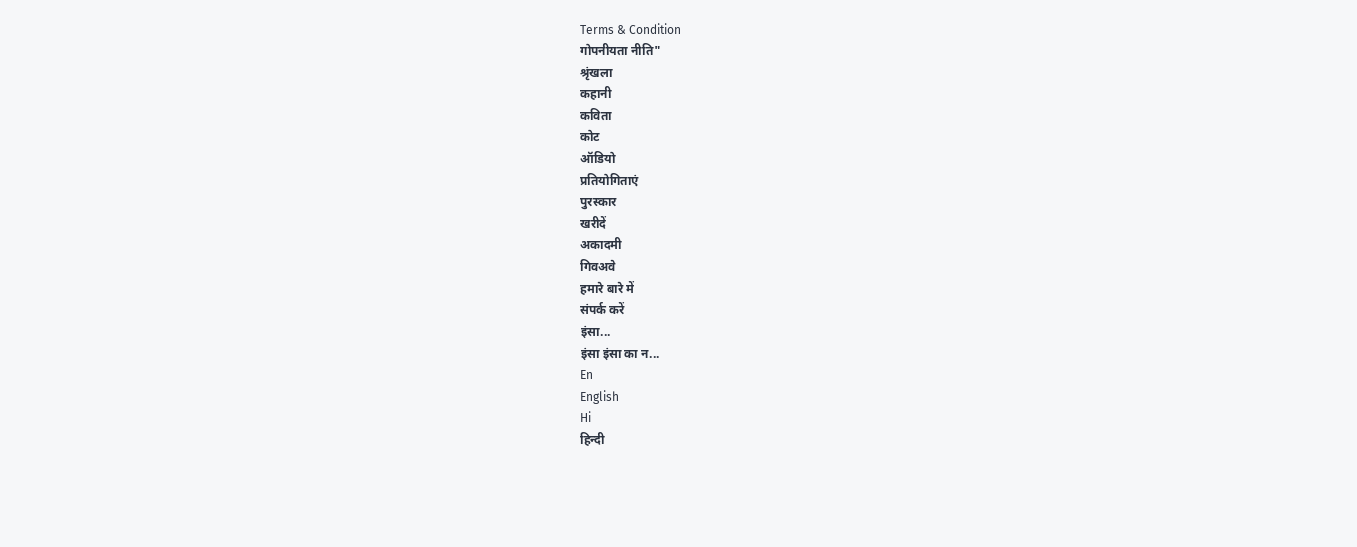Terms & Condition
गोपनीयता नीति"
श्रृंखला
कहानी
कविता
कोट
ऑडियो
प्रतियोगिताएं
पुरस्कार
खरीदें
अकादमी
गिवअवे
हमारे बारे में
संपर्क करें
इंसा...
इंसा इंसा का न...
En
English
Hi
हिन्दी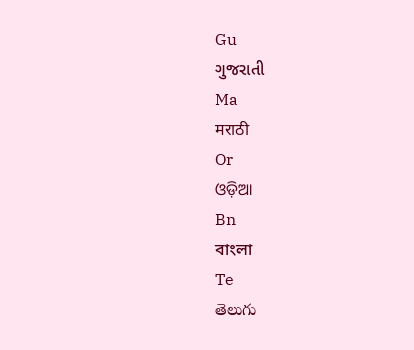Gu
ગુજરાતી
Ma
मराठी
Or
ଓଡ଼ିଆ
Bn
বাংলা
Te
తెలుగు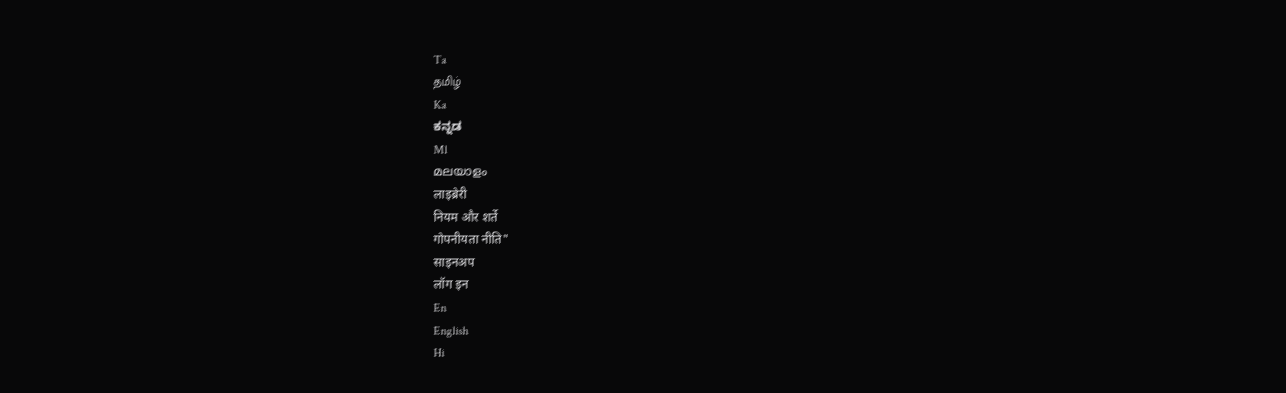Ta
தமிழ்
Ka
ಕನ್ನಡ
Ml
മലയാളം
लाइब्रेरी
नियम और शर्ते
गोपनीयता नीति"
साइनअप
लॉग इन
En
English
Hi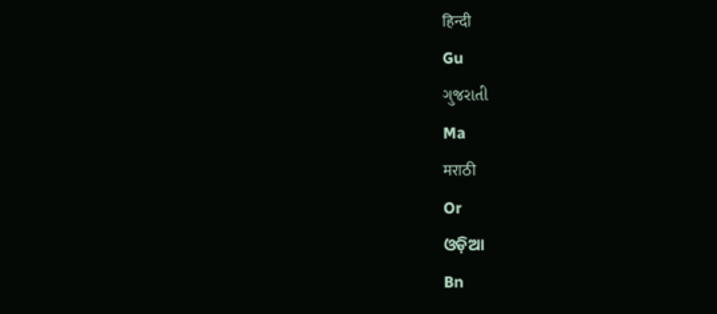हिन्दी
Gu
ગુજરાતી
Ma
मराठी
Or
ଓଡ଼ିଆ
Bn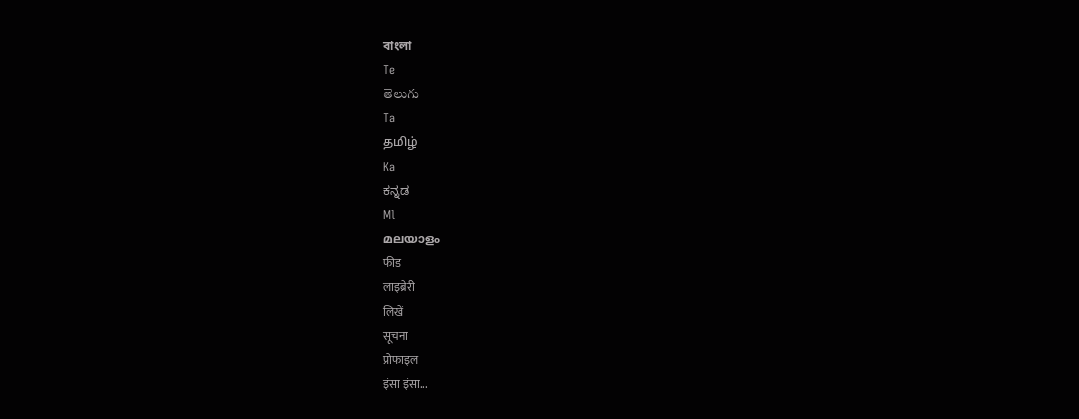বাংলা
Te
తెలుగు
Ta
தமிழ்
Ka
ಕನ್ನಡ
Ml
മലയാളം
फीड
लाइब्रेरी
लिखें
सूचना
प्रोफाइल
इंसा इंसा...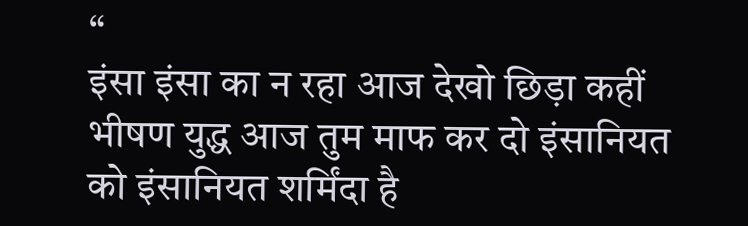“
इंसा इंसा का न रहा आज देखो छिड़ा कहीं भीषण युद्ध आज तुम माफ कर दो इंसानियत को इंसानियत शर्मिंदा है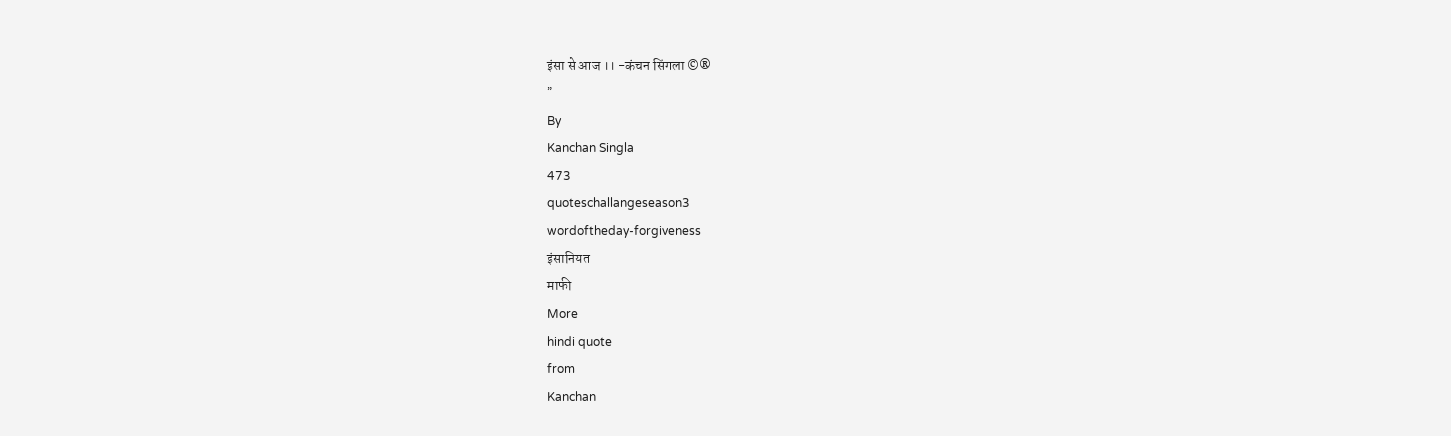इंसा से आज ।। -कंचन सिंगला ©®
”
By
Kanchan Singla
473
quoteschallangeseason3
wordoftheday-forgiveness
इंसानियत
माफी
More
hindi quote
from
Kanchan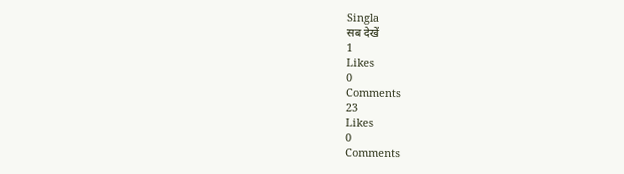Singla
सब देखें
1
Likes
0
Comments
23
Likes
0
Comments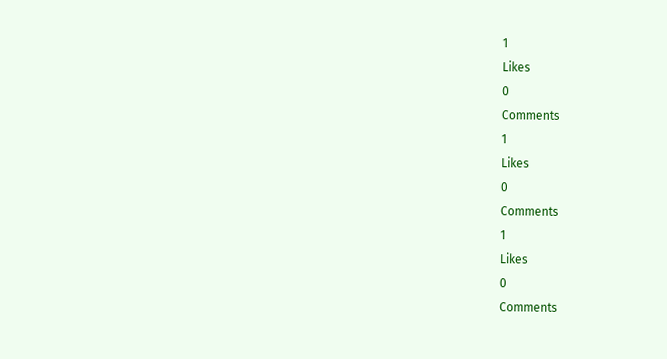1
Likes
0
Comments
1
Likes
0
Comments
1
Likes
0
Comments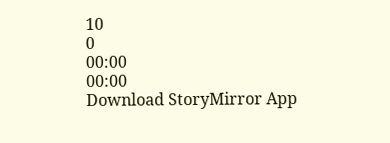10
0
00:00
00:00
Download StoryMirror App